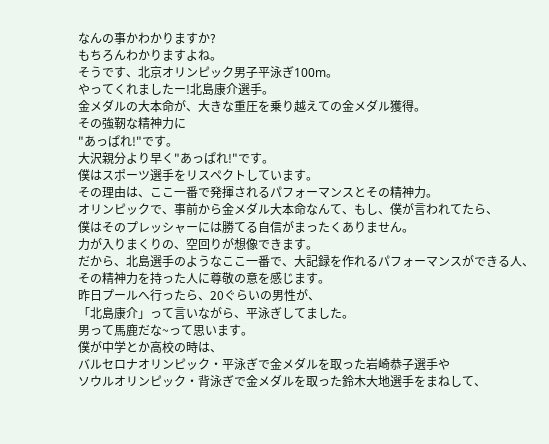なんの事かわかりますか?
もちろんわかりますよね。
そうです、北京オリンピック男子平泳ぎ100m。
やってくれましたー!北島康介選手。
金メダルの大本命が、大きな重圧を乗り越えての金メダル獲得。
その強靭な精神力に
"あっぱれ!"です。
大沢親分より早く"あっぱれ!"です。
僕はスポーツ選手をリスペクトしています。
その理由は、ここ一番で発揮されるパフォーマンスとその精神力。
オリンピックで、事前から金メダル大本命なんて、もし、僕が言われてたら、
僕はそのプレッシャーには勝てる自信がまったくありません。
力が入りまくりの、空回りが想像できます。
だから、北島選手のようなここ一番で、大記録を作れるパフォーマンスができる人、
その精神力を持った人に尊敬の意を感じます。
昨日プールへ行ったら、20ぐらいの男性が、
「北島康介」って言いながら、平泳ぎしてました。
男って馬鹿だな~って思います。
僕が中学とか高校の時は、
バルセロナオリンピック・平泳ぎで金メダルを取った岩崎恭子選手や
ソウルオリンピック・背泳ぎで金メダルを取った鈴木大地選手をまねして、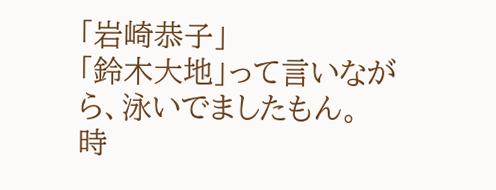「岩崎恭子」
「鈴木大地」って言いながら、泳いでましたもん。
時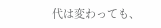代は変わっても、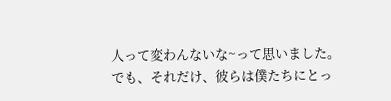人って変わんないな~って思いました。
でも、それだけ、彼らは僕たちにとっ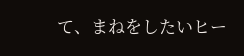て、まねをしたいヒー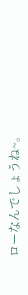ローなんでしょうね~。